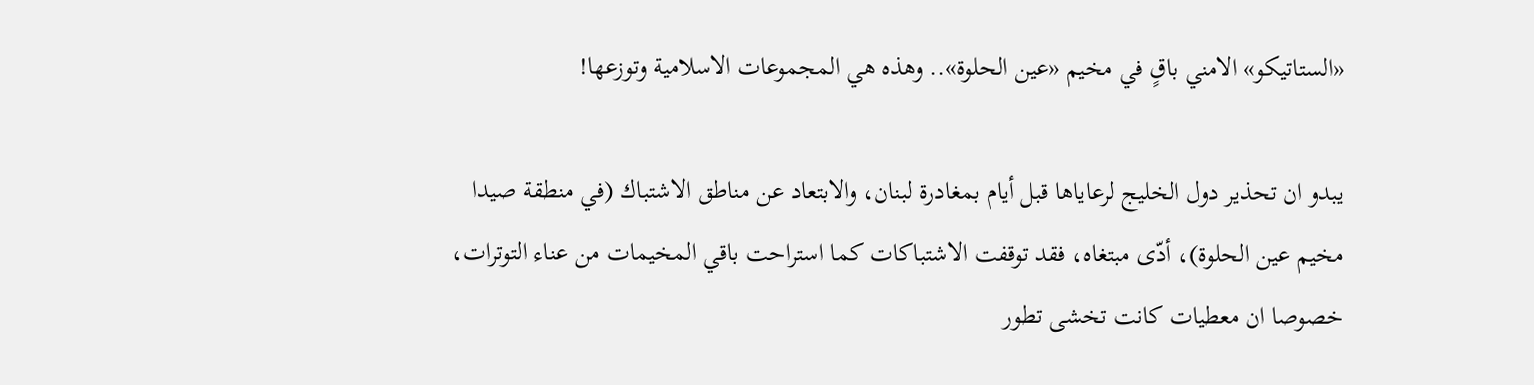«الستاتيكو» الامني باقٍ في مخيم «عين الحلوة».. وهذه هي المجموعات الاسلامية وتوزعها!

يبدو ان تحذير دول الخليج لرعاياها قبل أيام بمغادرة لبنان، والابتعاد عن مناطق الاشتباك (في منطقة صيدا مخيم عين الحلوة)، أدّى مبتغاه، فقد توقفت الاشتباكات كما استراحت باقي المخيمات من عناء التوترات، خصوصا ان معطيات كانت تخشى تطور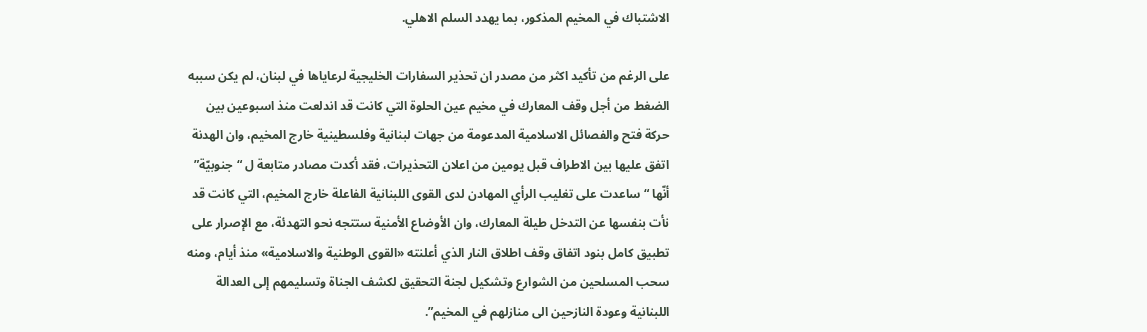الاشتباك في المخيم المذكور، بما يهدد السلم الاهلي.

على الرغم من تأكيد اكثر من مصدر ان تحذير السفارات الخليجية لرعاياها في لبنان، لم يكن سببه الضغط من أجل وقف المعارك في مخيم عين الحلوة التي كانت قد اندلعت منذ اسبوعين بين حركة فتح والفصائل الاسلامية المدعومة من جهات لبنانية وفلسطينية خارج المخيم، وان الهدنة اتفق عليها بين الاطراف قبل يومين من اعلان التحذيرات، فقد أكدت مصادر متابعة ل “جنوبيّة” أنّها “ساعدت على تغليب الرأي المهادن لدى القوى اللبنانية الفاعلة خارج المخيم، التي كانت قد نأت بنفسها عن التدخل طيلة المعارك، وان الأوضاع الأمنية ستتجه نحو التهدئة، مع الإصرار على تطبيق كامل بنود اتفاق وقف اطلاق النار الذي أعلنته «القوى الوطنية والاسلامية» منذ أيام، ومنه سحب المسلحين من الشوارع وتشكيل لجنة التحقيق لكشف الجناة وتسليمهم إلى العدالة اللبنانية وعودة النازحين الى منازلهم في المخيم”.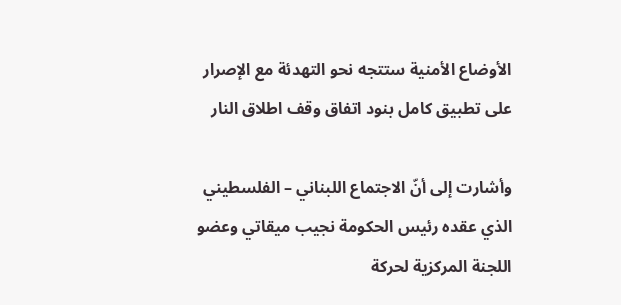الأوضاع الأمنية ستتجه نحو التهدئة مع الإصرار على تطبيق كامل بنود اتفاق وقف اطلاق النار

وأشارت إلى أنّ الاجتماع اللبناني – الفلسطيني الذي عقده رئيس الحكومة نجيب ميقاتي وعضو اللجنة المركزية لحركة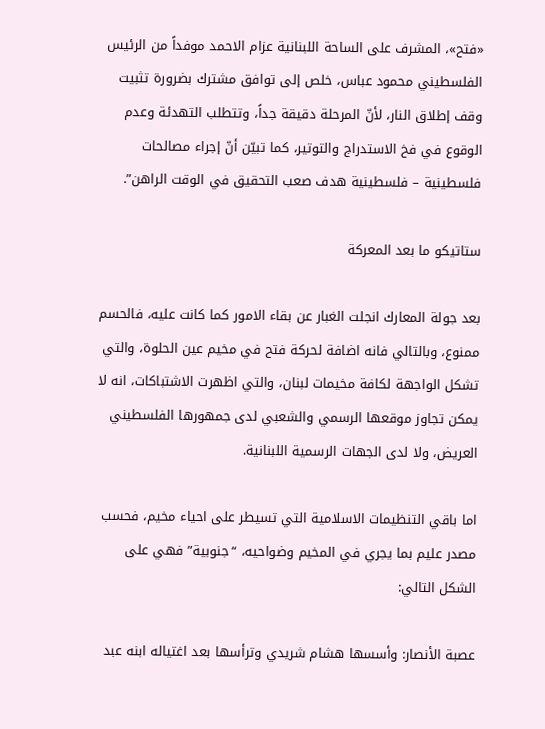«فتح»، المشرف على الساحة اللبنانية عزام الاحمد موفداً من الرئيس الفلسطيني محمود عباس، خلص إلى توافق مشترك بضرورة تثبيت وقف إطلاق النار، لأنّ المرحلة دقيقة جداً، وتتطلب التهدئة وعدم الوقوع في فخ الاستدراج والتوتير، كما تبيّن أنّ إجراء مصالحات فلسطينية – فلسطينية هدف صعب التحقيق في الوقت الراهن”.

ستاتيكو ما بعد المعركة

بعد جولة المعارك انجلت الغبار عن بقاء الامور كما كانت عليه، فالحسم ممنوع، وبالتالي فانه اضافة لحركة فتح في مخيم عين الحلوة، والتي تشكل الواجهة لكافة مخيمات لبنان، والتي اظهرت الاشتباكات، انه لا يمكن تجاوز موقعها الرسمي والشعبي لدى جمهورها الفلسطيني العريض، ولا لدى الجهات الرسمية اللبنانية.

اما باقي التنظيمات الاسلامية التي تسيطر على احياء مخيم، فحسب مصدر عليم بما يجري في المخيم وضواحيه، “جنوبية” فهي على الشكل التالي:

عصبة الأنصار: وأسسها هشام شريدي وترأسها بعد اغتياله ابنه عبد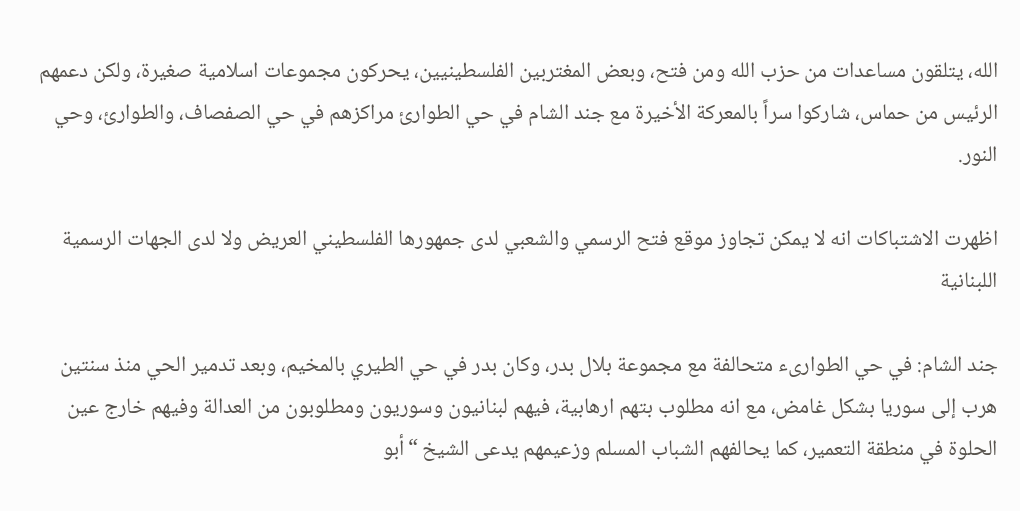الله، يتلقون مساعدات من حزب الله ومن فتح، وبعض المغتربين الفلسطينيين، يحركون مجموعات اسلامية صغيرة، ولكن دعمهم الرئيس من حماس، شاركوا سراً بالمعركة الأخيرة مع جند الشام في حي الطوارئ مراكزهم في حي الصفصاف، والطوارئ، وحي النور.

اظهرت الاشتباكات انه لا يمكن تجاوز موقع فتح الرسمي والشعبي لدى جمهورها الفلسطيني العريض ولا لدى الجهات الرسمية اللبنانية

جند الشام: في حي الطوارىء متحالفة مع مجموعة بلال بدر، وكان بدر في حي الطيري بالمخيم، وبعد تدمير الحي منذ سنتين هرب إلى سوريا بشكل غامض، مع انه مطلوب بتهم ارهابية، فيهم لبنانيون وسوريون ومطلوبون من العدالة وفيهم خارج عين الحلوة في منطقة التعمير، كما يحالفهم الشباب المسلم وزعيمهم يدعى الشيخ “أبو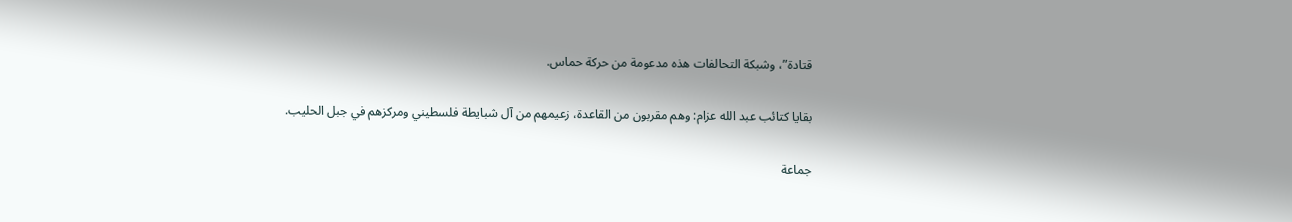قتادة”، وشبكة التحالفات هذه مدعومة من حركة حماس.

بقايا كتائب عبد الله عزام: وهم مقربون من القاعدة، زعيمهم من آل شبايطة فلسطيني ومركزهم في جبل الحليب.

جماعة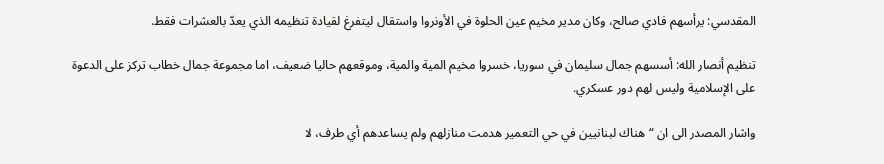المقدسي: يرأسهم فادي صالح، وكان مدير مخيم عين الحلوة في الأونروا واستقال ليتفرغ لقيادة تنظيمه الذي يعدّ بالعشرات فقط.

تنظيم أنصار الله: أسسهم جمال سليمان في سوريا، خسروا مخيم المية والمية، وموقعهم حاليا ضعيف، اما مجموعة جمال خطاب تركز على الدعوة على الإسلامية وليس لهم دور عسكري.

واشار المصدر الى ان “هناك لبنانيين في حي التعمير هدمت منازلهم ولم يساعدهم أي طرف، لا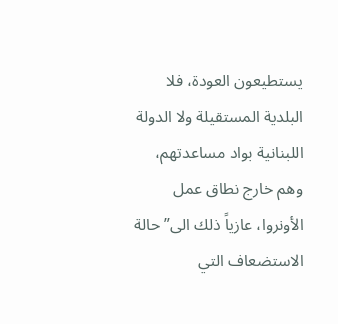يستطيعون العودة، فلا البلدية المستقيلة ولا الدولة اللبنانية بواد مساعدتهم، وهم خارج نطاق عمل الأونروا، عازياً ذلك الى” حالة الاستضعاف التي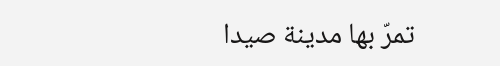تمرّ بها مدينة صيدا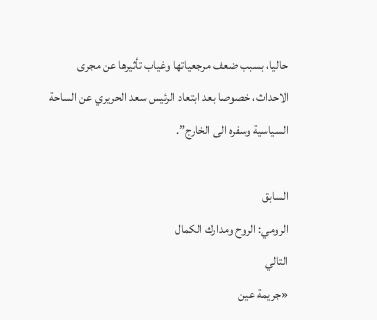حاليا، بسبب ضعف مرجعياتها وغياب تأثيرها عن مجرى الاحداث، خصوصا بعد ابتعاد الرئيس سعد الحريري عن الساحة السياسية وسفره الى الخارج”.

السابق
الرومي: الروح ومدارك الكمال
التالي
«جريمة عين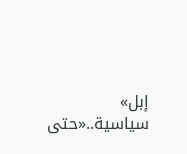إبل» سياسية..«حتى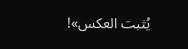يُثبت العكس»!